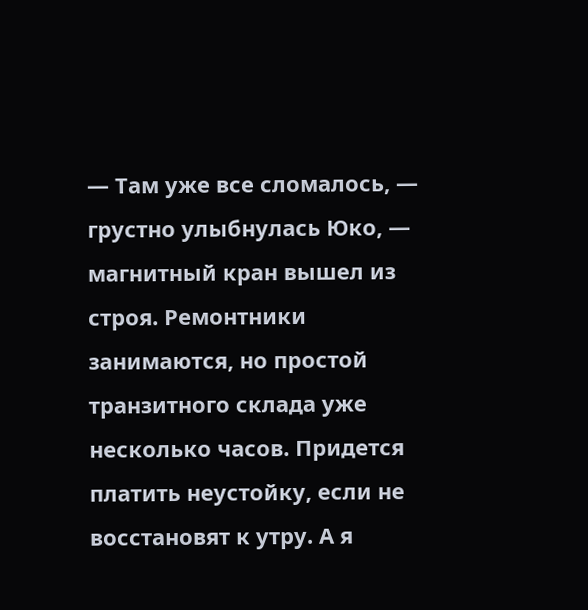— Там уже все сломалось, — грустно улыбнулась Юко, — магнитный кран вышел из строя. Ремонтники занимаются, но простой транзитного склада уже несколько часов. Придется платить неустойку, если не восстановят к утру. А я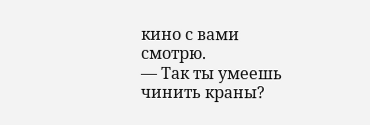кино с вами смотрю.
— Так ты умеешь чинить краны?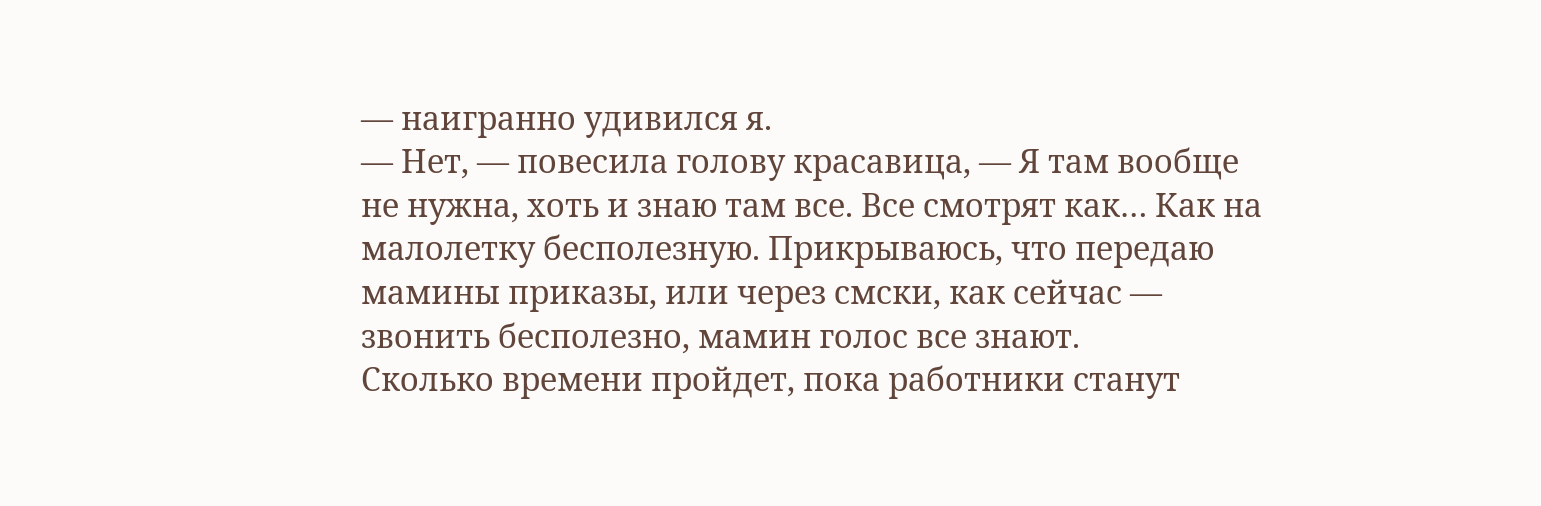— наигранно удивился я.
— Нет, — повесила голову красавица, — Я там вообще не нужна, хоть и знаю там все. Все смотрят как… Как на малолетку бесполезную. Прикрываюсь, что передаю мамины приказы, или через смски, как сейчас — звонить бесполезно, мамин голос все знают.
Сколько времени пройдет, пока работники станут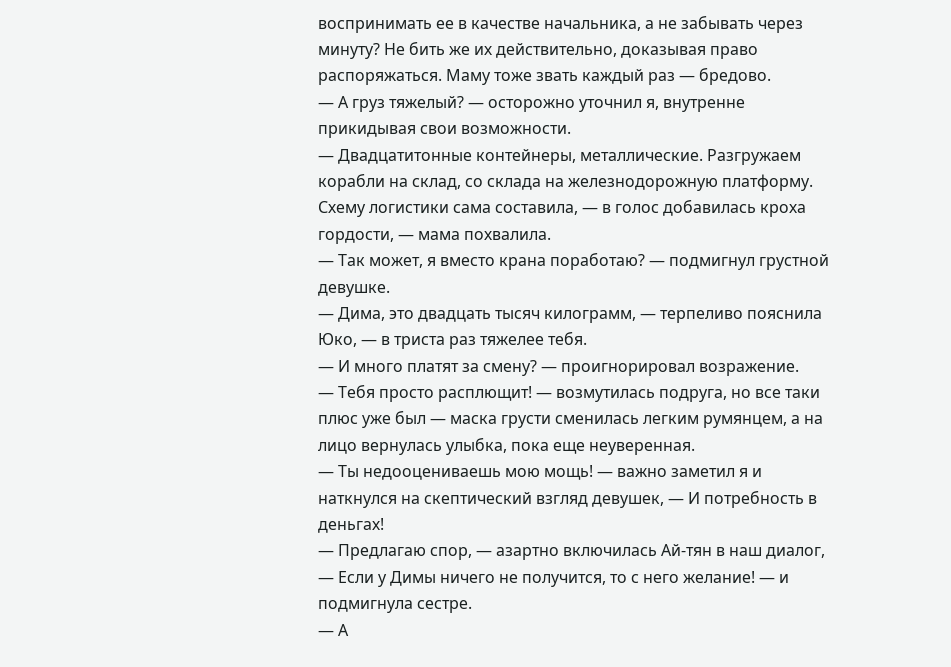воспринимать ее в качестве начальника, а не забывать через минуту? Не бить же их действительно, доказывая право распоряжаться. Маму тоже звать каждый раз — бредово.
— А груз тяжелый? — осторожно уточнил я, внутренне прикидывая свои возможности.
— Двадцатитонные контейнеры, металлические. Разгружаем корабли на склад, со склада на железнодорожную платформу. Схему логистики сама составила, — в голос добавилась кроха гордости, — мама похвалила.
— Так может, я вместо крана поработаю? — подмигнул грустной девушке.
— Дима, это двадцать тысяч килограмм, — терпеливо пояснила Юко, — в триста раз тяжелее тебя.
— И много платят за смену? — проигнорировал возражение.
— Тебя просто расплющит! — возмутилась подруга, но все таки плюс уже был — маска грусти сменилась легким румянцем, а на лицо вернулась улыбка, пока еще неуверенная.
— Ты недооцениваешь мою мощь! — важно заметил я и наткнулся на скептический взгляд девушек, — И потребность в деньгах!
— Предлагаю спор, — азартно включилась Ай-тян в наш диалог, — Если у Димы ничего не получится, то с него желание! — и подмигнула сестре.
— А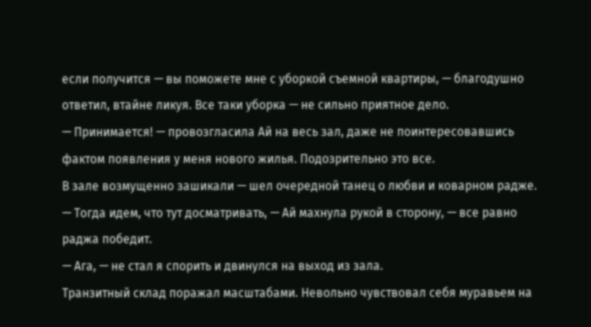если получится — вы поможете мне с уборкой съемной квартиры, — благодушно ответил, втайне ликуя. Все таки уборка — не сильно приятное дело.
— Принимается! — провозгласила Ай на весь зал, даже не поинтересовавшись фактом появления у меня нового жилья. Подозрительно это все.
В зале возмущенно зашикали — шел очередной танец о любви и коварном радже.
— Тогда идем, что тут досматривать, — Ай махнула рукой в сторону, — все равно раджа победит.
— Ага, — не стал я спорить и двинулся на выход из зала.
Транзитный склад поражал масштабами. Невольно чувствовал себя муравьем на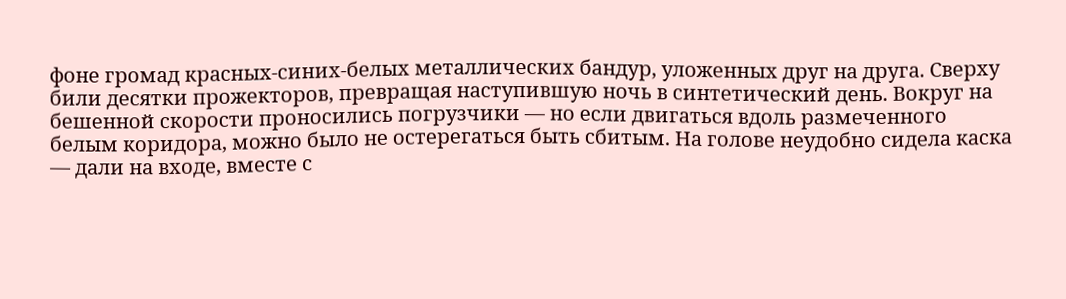фоне громад красных-синих-белых металлических бандур, уложенных друг на друга. Сверху били десятки прожекторов, превращая наступившую ночь в синтетический день. Вокруг на бешенной скорости проносились погрузчики — но если двигаться вдоль размеченного белым коридора, можно было не остерегаться быть сбитым. На голове неудобно сидела каска — дали на входе, вместе с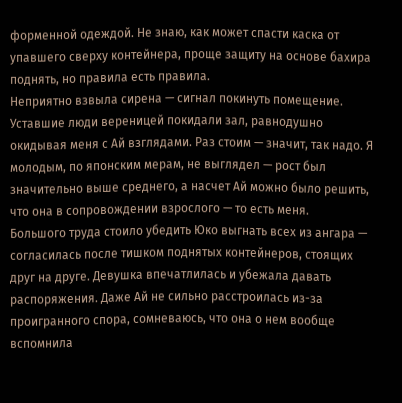форменной одеждой. Не знаю, как может спасти каска от упавшего сверху контейнера, проще защиту на основе бахира поднять, но правила есть правила.
Неприятно взвыла сирена — сигнал покинуть помещение. Уставшие люди вереницей покидали зал, равнодушно окидывая меня с Ай взглядами. Раз стоим — значит, так надо. Я молодым, по японским мерам, не выглядел — рост был значительно выше среднего, а насчет Ай можно было решить, что она в сопровождении взрослого — то есть меня.
Большого труда стоило убедить Юко выгнать всех из ангара — согласилась после тишком поднятых контейнеров, стоящих друг на друге. Девушка впечатлилась и убежала давать распоряжения. Даже Ай не сильно расстроилась из-за проигранного спора, сомневаюсь, что она о нем вообще вспомнила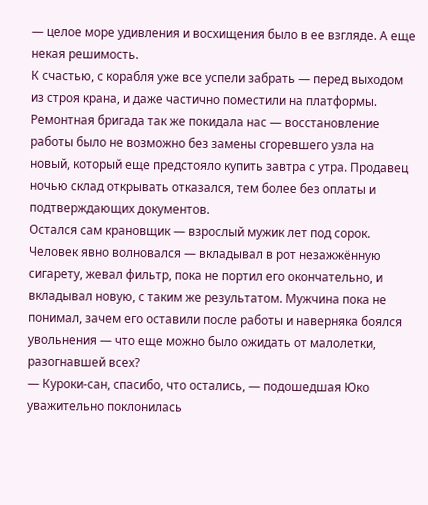— целое море удивления и восхищения было в ее взгляде. А еще некая решимость.
К счастью, с корабля уже все успели забрать — перед выходом из строя крана, и даже частично поместили на платформы. Ремонтная бригада так же покидала нас — восстановление работы было не возможно без замены сгоревшего узла на новый, который еще предстояло купить завтра с утра. Продавец ночью склад открывать отказался, тем более без оплаты и подтверждающих документов.
Остался сам крановщик — взрослый мужик лет под сорок. Человек явно волновался — вкладывал в рот незажжённую сигарету, жевал фильтр, пока не портил его окончательно, и вкладывал новую, с таким же результатом. Мужчина пока не понимал, зачем его оставили после работы и наверняка боялся увольнения — что еще можно было ожидать от малолетки, разогнавшей всех?
— Куроки-сан, спасибо, что остались, — подошедшая Юко уважительно поклонилась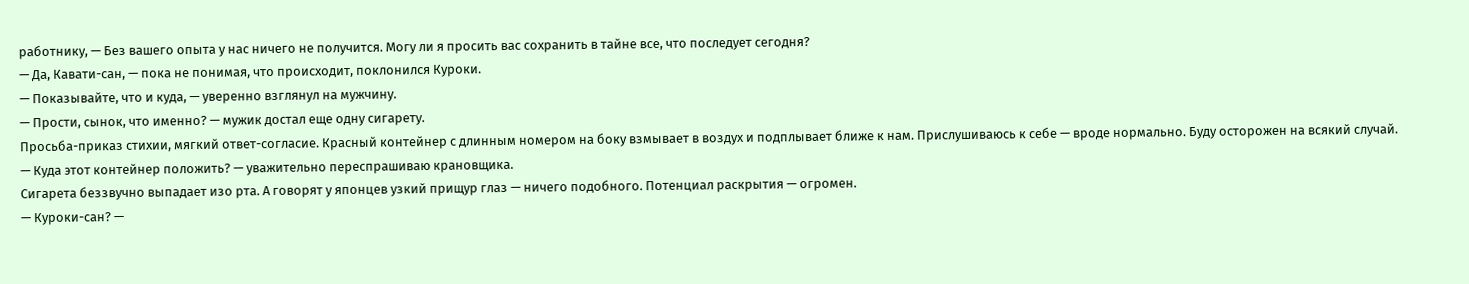работнику, — Без вашего опыта у нас ничего не получится. Могу ли я просить вас сохранить в тайне все, что последует сегодня?
— Да, Кавати-сан, — пока не понимая, что происходит, поклонился Куроки.
— Показывайте, что и куда, — уверенно взглянул на мужчину.
— Прости, сынок, что именно? — мужик достал еще одну сигарету.
Просьба-приказ стихии, мягкий ответ-согласие. Красный контейнер с длинным номером на боку взмывает в воздух и подплывает ближе к нам. Прислушиваюсь к себе — вроде нормально. Буду осторожен на всякий случай.
— Куда этот контейнер положить? — уважительно переспрашиваю крановщика.
Сигарета беззвучно выпадает изо рта. А говорят у японцев узкий прищур глаз — ничего подобного. Потенциал раскрытия — огромен.
— Куроки-сан? —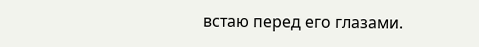встаю перед его глазами.